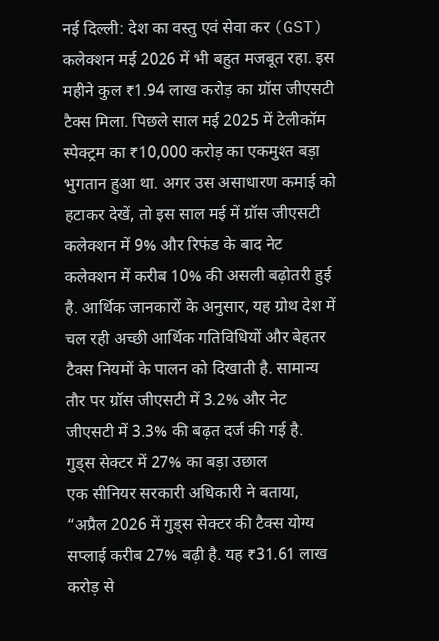नई दिल्ली: देश का वस्तु एवं सेवा कर (GST) कलेक्शन मई 2026 में भी बहुत मजबूत रहा. इस महीने कुल ₹1.94 लाख करोड़ का ग्रॉस जीएसटी टैक्स मिला. पिछले साल मई 2025 में टेलीकॉम स्पेक्ट्रम का ₹10,000 करोड़ का एकमुश्त बड़ा भुगतान हुआ था. अगर उस असाधारण कमाई को हटाकर देखें, तो इस साल मई में ग्रॉस जीएसटी कलेक्शन में 9% और रिफंड के बाद नेट कलेक्शन में करीब 10% की असली बढ़ोतरी हुई है. आर्थिक जानकारों के अनुसार, यह ग्रोथ देश में चल रही अच्छी आर्थिक गतिविधियों और बेहतर टैक्स नियमों के पालन को दिखाती है. सामान्य तौर पर ग्रॉस जीएसटी में 3.2% और नेट जीएसटी में 3.3% की बढ़त दर्ज की गई है.
गुड्स सेक्टर में 27% का बड़ा उछाल
एक सीनियर सरकारी अधिकारी ने बताया, “अप्रैल 2026 में गुड्स सेक्टर की टैक्स योग्य सप्लाई करीब 27% बढ़ी है. यह ₹31.61 लाख करोड़ से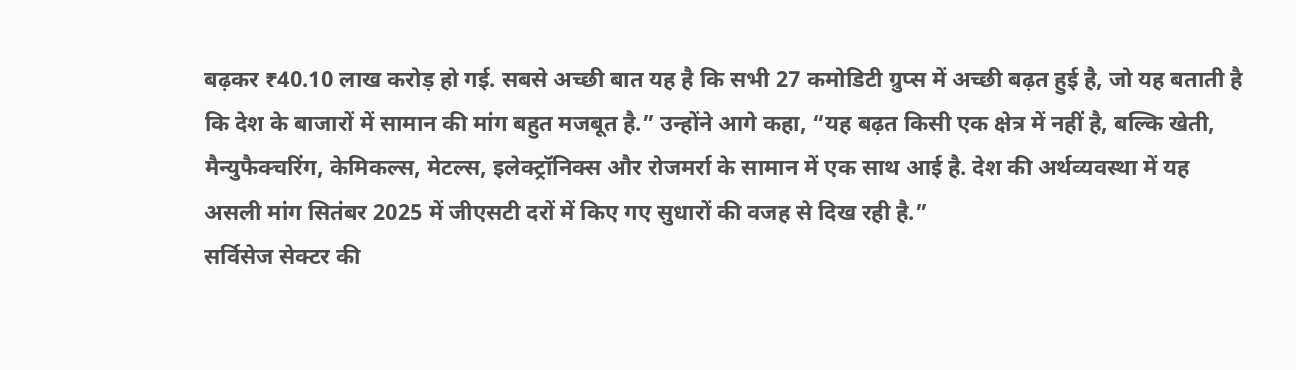बढ़कर ₹40.10 लाख करोड़ हो गई. सबसे अच्छी बात यह है कि सभी 27 कमोडिटी ग्रुप्स में अच्छी बढ़त हुई है, जो यह बताती है कि देश के बाजारों में सामान की मांग बहुत मजबूत है.” उन्होंने आगे कहा, “यह बढ़त किसी एक क्षेत्र में नहीं है, बल्कि खेती, मैन्युफैक्चरिंग, केमिकल्स, मेटल्स, इलेक्ट्रॉनिक्स और रोजमर्रा के सामान में एक साथ आई है. देश की अर्थव्यवस्था में यह असली मांग सितंबर 2025 में जीएसटी दरों में किए गए सुधारों की वजह से दिख रही है.”
सर्विसेज सेक्टर की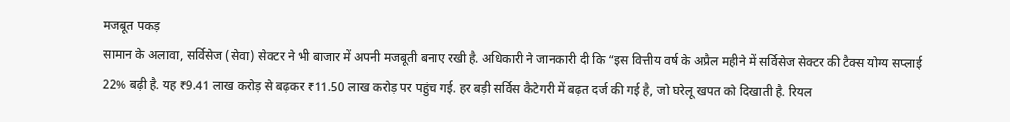मजबूत पकड़
सामान के अलावा, सर्विसेज (सेवा) सेक्टर ने भी बाजार में अपनी मजबूती बनाए रखी है. अधिकारी ने जानकारी दी कि “इस वित्तीय वर्ष के अप्रैल महीने में सर्विसेज सेक्टर की टैक्स योग्य सप्लाई 22% बढ़ी है. यह ₹9.41 लाख करोड़ से बढ़कर ₹11.50 लाख करोड़ पर पहुंच गई. हर बड़ी सर्विस कैटेगरी में बढ़त दर्ज की गई है, जो घरेलू खपत को दिखाती है. रियल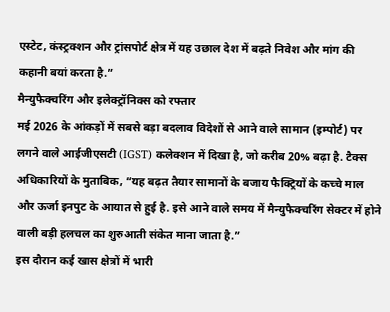एस्टेट, कंस्ट्रक्शन और ट्रांसपोर्ट क्षेत्र में यह उछाल देश में बढ़ते निवेश और मांग की कहानी बयां करता है.”
मैन्युफैक्चरिंग और इलेक्ट्रॉनिक्स को रफ्तार
मई 2026 के आंकड़ों में सबसे बड़ा बदलाव विदेशों से आने वाले सामान (इम्पोर्ट) पर लगने वाले आईजीएसटी (IGST) कलेक्शन में दिखा है, जो करीब 20% बढ़ा है. टैक्स अधिकारियों के मुताबिक, “यह बढ़त तैयार सामानों के बजाय फैक्ट्रियों के कच्चे माल और ऊर्जा इनपुट के आयात से हुई है. इसे आने वाले समय में मैन्युफैक्चरिंग सेक्टर में होने वाली बड़ी हलचल का शुरुआती संकेत माना जाता है.”
इस दौरान कई खास क्षेत्रों में भारी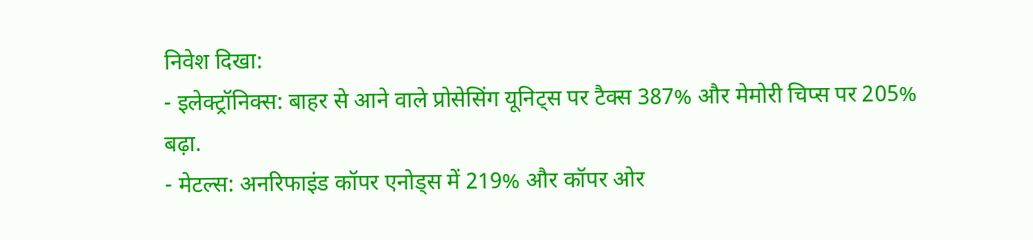निवेश दिखा:
- इलेक्ट्रॉनिक्स: बाहर से आने वाले प्रोसेसिंग यूनिट्स पर टैक्स 387% और मेमोरी चिप्स पर 205% बढ़ा.
- मेटल्स: अनरिफाइंड कॉपर एनोड्स में 219% और कॉपर ओर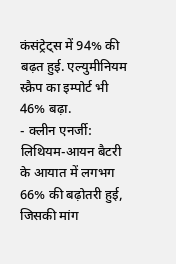कंसंट्रेट्स में 94% की बढ़त हुई. एल्युमीनियम स्क्रैप का इम्पोर्ट भी 46% बढ़ा.
- क्लीन एनर्जी: लिथियम-आयन बैटरी के आयात में लगभग 66% की बढ़ोतरी हुई, जिसकी मांग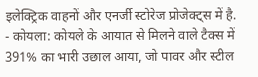इलेक्ट्रिक वाहनों और एनर्जी स्टोरेज प्रोजेक्ट्स में है.
- कोयला: कोयले के आयात से मिलने वाले टैक्स में 391% का भारी उछाल आया, जो पावर और स्टील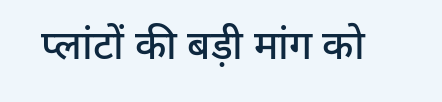प्लांटों की बड़ी मांग को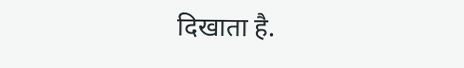दिखाता है.